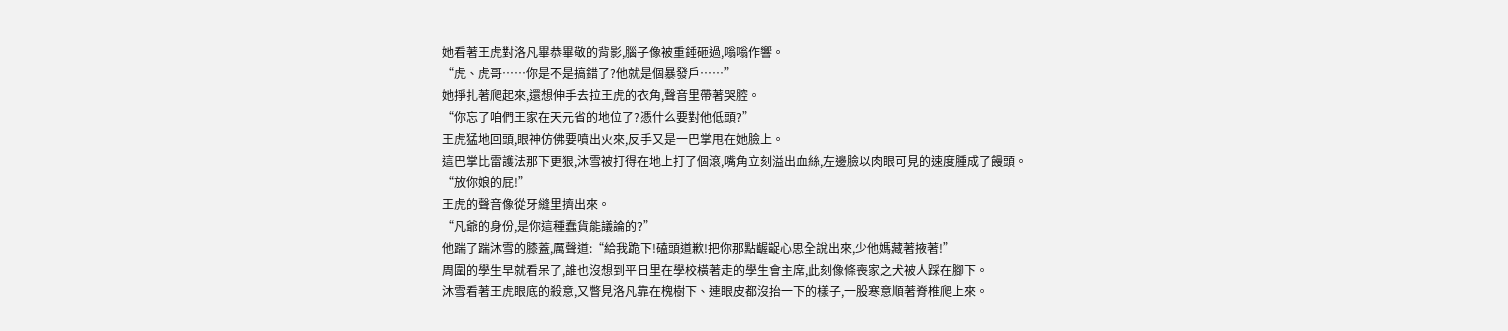她看著王虎對洛凡畢恭畢敬的背影,腦子像被重錘砸過,嗡嗡作響。
“虎、虎哥……你是不是搞錯了?他就是個暴發戶……”
她掙扎著爬起來,還想伸手去拉王虎的衣角,聲音里帶著哭腔。
“你忘了咱們王家在天元省的地位了?憑什么要對他低頭?”
王虎猛地回頭,眼神仿佛要噴出火來,反手又是一巴掌甩在她臉上。
這巴掌比雷護法那下更狠,沐雪被打得在地上打了個滾,嘴角立刻溢出血絲,左邊臉以肉眼可見的速度腫成了饅頭。
“放你娘的屁!”
王虎的聲音像從牙縫里擠出來。
“凡爺的身份,是你這種蠢貨能議論的?”
他踹了踹沐雪的膝蓋,厲聲道:“給我跪下!磕頭道歉!把你那點齷齪心思全說出來,少他媽藏著掖著!”
周圍的學生早就看呆了,誰也沒想到平日里在學校橫著走的學生會主席,此刻像條喪家之犬被人踩在腳下。
沐雪看著王虎眼底的殺意,又瞥見洛凡靠在槐樹下、連眼皮都沒抬一下的樣子,一股寒意順著脊椎爬上來。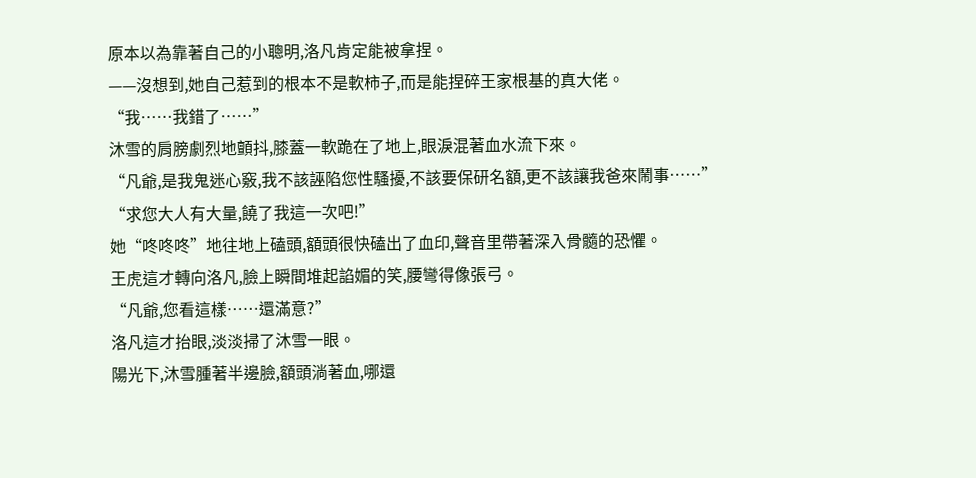原本以為靠著自己的小聰明,洛凡肯定能被拿捏。
——沒想到,她自己惹到的根本不是軟柿子,而是能捏碎王家根基的真大佬。
“我……我錯了……”
沐雪的肩膀劇烈地顫抖,膝蓋一軟跪在了地上,眼淚混著血水流下來。
“凡爺,是我鬼迷心竅,我不該誣陷您性騷擾,不該要保研名額,更不該讓我爸來鬧事……”
“求您大人有大量,饒了我這一次吧!”
她“咚咚咚”地往地上磕頭,額頭很快磕出了血印,聲音里帶著深入骨髓的恐懼。
王虎這才轉向洛凡,臉上瞬間堆起諂媚的笑,腰彎得像張弓。
“凡爺,您看這樣……還滿意?”
洛凡這才抬眼,淡淡掃了沐雪一眼。
陽光下,沐雪腫著半邊臉,額頭淌著血,哪還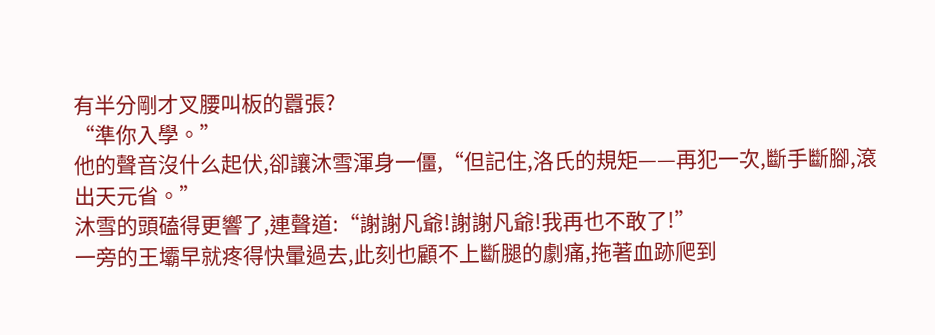有半分剛才叉腰叫板的囂張?
“準你入學。”
他的聲音沒什么起伏,卻讓沐雪渾身一僵,“但記住,洛氏的規矩——再犯一次,斷手斷腳,滾出天元省。”
沐雪的頭磕得更響了,連聲道:“謝謝凡爺!謝謝凡爺!我再也不敢了!”
一旁的王壩早就疼得快暈過去,此刻也顧不上斷腿的劇痛,拖著血跡爬到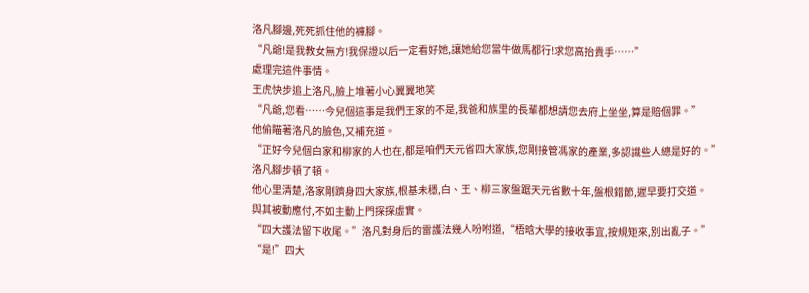洛凡腳邊,死死抓住他的褲腳。
“凡爺!是我教女無方!我保證以后一定看好她,讓她給您當牛做馬都行!求您高抬貴手……”
處理完這件事情。
王虎快步追上洛凡,臉上堆著小心翼翼地笑
“凡爺,您看……今兒個這事是我們王家的不是,我爸和族里的長輩都想請您去府上坐坐,算是賠個罪。”
他偷瞄著洛凡的臉色,又補充道。
“正好今兒個白家和柳家的人也在,都是咱們天元省四大家族,您剛接管馮家的產業,多認識些人總是好的。”
洛凡腳步頓了頓。
他心里清楚,洛家剛躋身四大家族,根基未穩,白、王、柳三家盤踞天元省數十年,盤根錯節,遲早要打交道。
與其被動應付,不如主動上門探探虛實。
“四大護法留下收尾。”洛凡對身后的雷護法幾人吩咐道,“梧晗大學的接收事宜,按規矩來,別出亂子。”
“是!”四大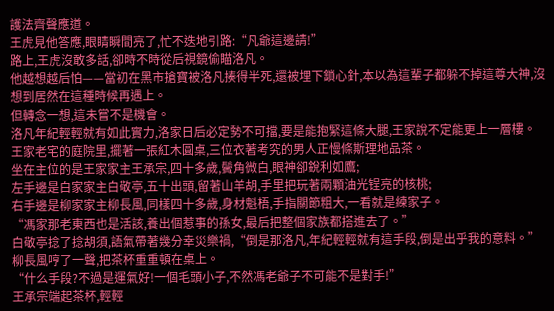護法齊聲應道。
王虎見他答應,眼睛瞬間亮了,忙不迭地引路:“凡爺這邊請!”
路上,王虎沒敢多話,卻時不時從后視鏡偷瞄洛凡。
他越想越后怕——當初在黑市搶寶被洛凡揍得半死,還被埋下鎖心針,本以為這輩子都躲不掉這尊大神,沒想到居然在這種時候再遇上。
但轉念一想,這未嘗不是機會。
洛凡年紀輕輕就有如此實力,洛家日后必定勢不可擋,要是能抱緊這條大腿,王家說不定能更上一層樓。
王家老宅的庭院里,擺著一張紅木圓桌,三位衣著考究的男人正慢條斯理地品茶。
坐在主位的是王家家主王承宗,四十多歲,鬢角微白,眼神卻銳利如鷹;
左手邊是白家家主白敬亭,五十出頭,留著山羊胡,手里把玩著兩顆油光锃亮的核桃;
右手邊是柳家家主柳長風,同樣四十多歲,身材魁梧,手指關節粗大,一看就是練家子。
“馮家那老東西也是活該,養出個惹事的孫女,最后把整個家族都搭進去了。”
白敬亭捻了捻胡須,語氣帶著幾分幸災樂禍,“倒是那洛凡,年紀輕輕就有這手段,倒是出乎我的意料。”
柳長風哼了一聲,把茶杯重重頓在桌上。
“什么手段?不過是運氣好!一個毛頭小子,不然馮老爺子不可能不是對手!”
王承宗端起茶杯,輕輕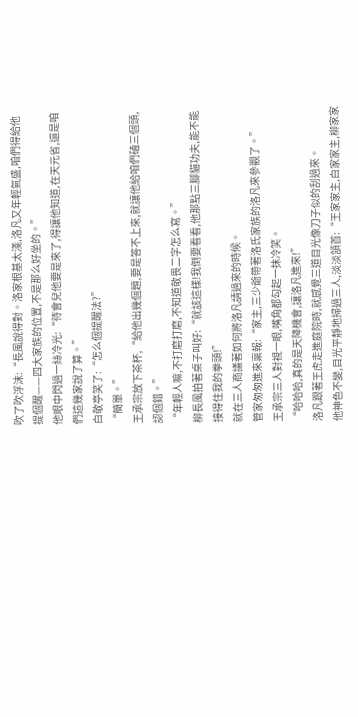吹了吹浮沫:“長風說得對。洛家根基太淺,洛凡又年輕氣盛,咱們得給他提個醒——四大家族的位置,不是那么好坐的。”
他眼中閃過一絲冷光:“待會兒他要是來了,得讓他知道,在天元省,還是咱們這幾家說了算。”
白敬亭笑了:“怎么個提醒法?”
“簡單。”
王承宗放下茶杯,“給他出幾個題,要是答不上來,就讓他給咱們磕三個頭,認個錯。”
“年輕人嘛,不打磨打磨,不知道敬畏二字怎么寫。”
柳長風拍著桌子叫好:“就該這樣!我倒要看看,他那點三腳貓功夫,能不能接得住我的拳頭!”
就在三人商議著如何將洛凡請過來的時候。
管家匆匆進來稟報:“家主,三少爺帶著洛氏家族的洛凡來參觀了。”
王承宗三人對視一眼,嘴角都勾起一抹冷笑。
“哈哈哈,真的是天降機會,讓洛凡進來!”
洛凡跟著王虎走進庭院時,就感覺三道目光像刀子似的刮過來。
他神色不變,目光平靜地掃過三人,淡淡頷首:“王家家主,白家家主,柳家家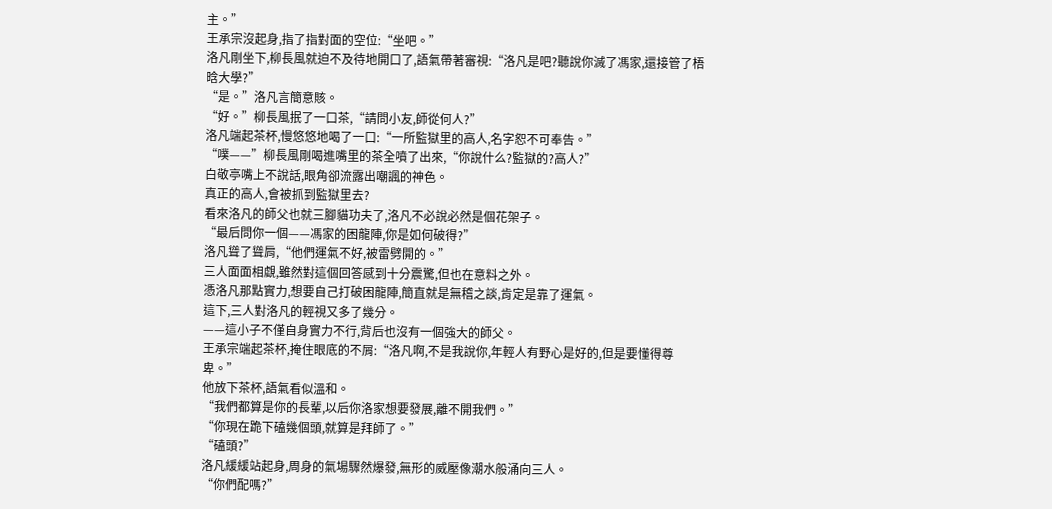主。”
王承宗沒起身,指了指對面的空位:“坐吧。”
洛凡剛坐下,柳長風就迫不及待地開口了,語氣帶著審視:“洛凡是吧?聽說你滅了馮家,還接管了梧晗大學?”
“是。”洛凡言簡意賅。
“好。”柳長風抿了一口茶,“請問小友,師從何人?”
洛凡端起茶杯,慢悠悠地喝了一口:“一所監獄里的高人,名字恕不可奉告。”
“噗——”柳長風剛喝進嘴里的茶全噴了出來,“你說什么?監獄的?高人?”
白敬亭嘴上不說話,眼角卻流露出嘲諷的神色。
真正的高人,會被抓到監獄里去?
看來洛凡的師父也就三腳貓功夫了,洛凡不必說必然是個花架子。
“最后問你一個——馮家的困龍陣,你是如何破得?”
洛凡聳了聳肩,“他們運氣不好,被雷劈開的。”
三人面面相覷,雖然對這個回答感到十分震驚,但也在意料之外。
憑洛凡那點實力,想要自己打破困龍陣,簡直就是無稽之談,肯定是靠了運氣。
這下,三人對洛凡的輕視又多了幾分。
——這小子不僅自身實力不行,背后也沒有一個強大的師父。
王承宗端起茶杯,掩住眼底的不屑:“洛凡啊,不是我說你,年輕人有野心是好的,但是要懂得尊卑。”
他放下茶杯,語氣看似溫和。
“我們都算是你的長輩,以后你洛家想要發展,離不開我們。”
“你現在跪下磕幾個頭,就算是拜師了。”
“磕頭?”
洛凡緩緩站起身,周身的氣場驟然爆發,無形的威壓像潮水般涌向三人。
“你們配嗎?”